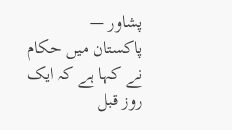پشاور —
پاکستان میں حکام نے کہا ہے کہ ایک روز قبل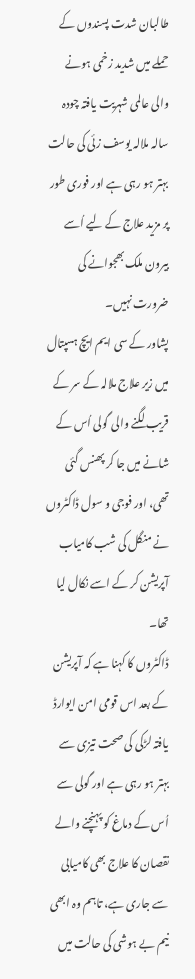طالبان شدت پسندوں کے حملے میں شدید زخمی ہونے والی عالمی شہریت یافتہ چودہ سالہ ملالہ یوسف زئی کی حالت بہتر ہو رہی ہے اور فوری طور پر مزید علاج کے لیے اُسے بیرون ملک بھجوانے کی ضرورت نہیں۔
پشاور کے سی ایم ایچ ہسپتال میں زیر علاج ملالہ کے سر کے قریب لگنے والی گولی اُس کے شانے میں جا کر پھنس گئی تھی، اور فوجی و سول ڈاکٹروں نے منگل کی شب کامیاب آپریشن کر کے اسے نکال لیا تھا۔
ڈاکٹروں کا کہنا ہے کہ آپریشن کے بعد اس قومی امن ایوارڈ یافتہ لڑکی کی صحت تیزی سے بہتر ہو رہی ہے اور گولی سے اُس کے دماغ کو پہنچنے والے نقصان کا علاج بھی کامیابی سے جاری ہے، تاہم وہ ابھی نیم بے ہوشی کی حالت میں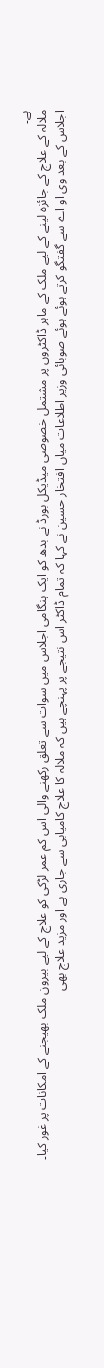ہے۔
ملالہ کے علاج کے جائزہ لینے کے لیے ملک کے ماہر ڈاکٹروں پر مشتمل خصوصی میڈیکل بورڈ نے بدھ کو ایک ہنگامی اجلاس میں سوات سے تعلق رکھنے والی اس کم عمر لڑکی کو علاج کے لیے بیرون ملک بھیجنے کے امکانات پر غور کیا۔
اجلاس کے بعد وی او اے سے گفتگو کرتے ہوئے ہوئے صوبائی وزیر اطلاعات میاں افتخار حسین نے کہا کہ تمام ڈاکٹر اس نتیجے پر پہنچے ہیں کہ ملالہ کا علاج کامیابی سے جاری ہے اور مزید علاج بھی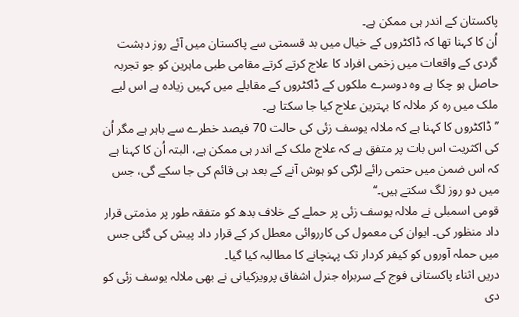پاکستان کے اندر ہی ممکن ہے۔
اُن کا کہنا تھا کہ ڈاکٹروں کے خیال میں بد قسمتی سے پاکستان میں آئے روز دہشت گردی کے واقعات میں زخمی افراد کا علاج کرتے کرتے مقامی طبی ماہرین کو جو تجربہ حاصل ہو چکا ہے وہ دوسرے ملکوں کے ڈاکٹروں کے مقابلے میں کہیں زیادہ ہے اس لیے ملک میں رہ کر ملالہ کا بہترین علاج کیا جا سکتا ہے۔
’’ڈاکٹروں کا کہنا ہے کہ ملالہ یوسف زئی کی حالت 70 فیصد خطرے سے باہر ہے مگر اُن کی اکثریت اس بات پر متفق ہے کہ علاج ملک کے اندر ہی ممکن ہے، البتہ اُن کا کہنا ہے کہ اس ضمن میں حتمی رائے لڑکی کو ہوش آنے کے بعد ہی قائم کی جا سکے گی، جس میں دو روز لگ سکتے ہیں۔‘‘
قومی اسمبلی نے ملالہ یوسف زئی پر حملے کے خلاف بدھ کو متفقہ طور پر مذمتی قرار داد منظور کی۔ ایوان کی معمول کی کارروائی معطل کر کے قرار داد پیش کی گئی جس میں حملہ آوروں کو کیفر کردار تک پہنچانے کا مطالبہ کیا گیا۔
دریں اثناء پاکستانی فوج کے سربراہ جنرل اشفاق پرویزکیانی نے بھی ملالہ یوسف زئی کو دی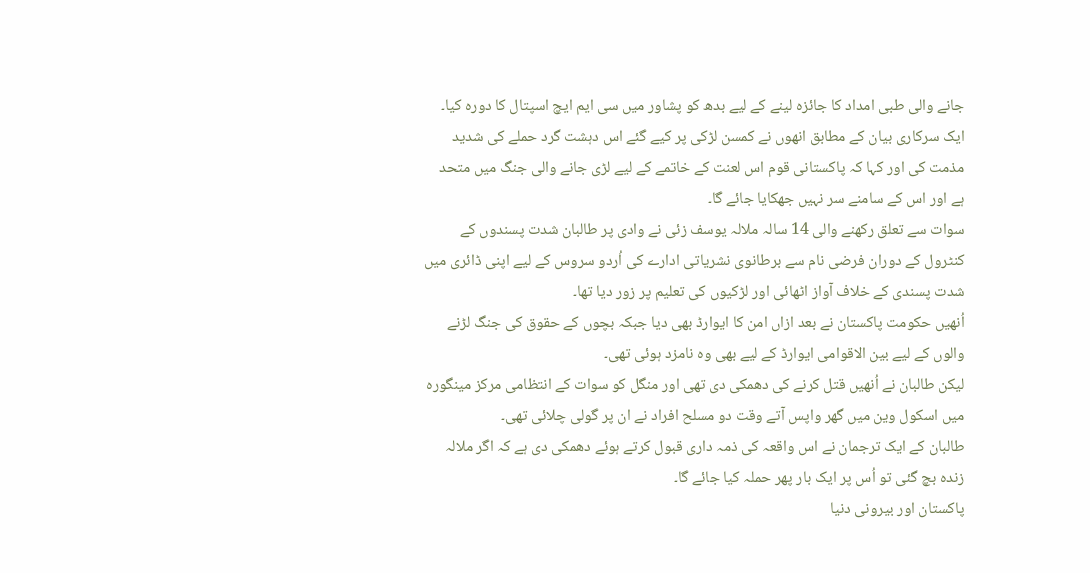جانے والی طبی امداد کا جائزہ لینے کے لیے بدھ کو پشاور میں سی ایم ایچ اسپتال کا دورہ کیا۔ ایک سرکاری بیان کے مطابق انھوں نے کمسن لڑکی پر کیے گئے اس دہشت گرد حملے کی شدید مذمت کی اور کہا کہ پاکستانی قوم اس لعنت کے خاتمے کے لیے لڑی جانے والی جنگ میں متحد ہے اور اس کے سامنے سر نہیں جھکایا جائے گا۔
سوات سے تعلق رکھنے والی 14 سالہ ملالہ یوسف زئی نے وادی پر طالبان شدت پسندوں کے کنٹرول کے دوران فرضی نام سے برطانوی نشریاتی ادارے کی اُردو سروس کے لیے اپنی ڈائری میں شدت پسندی کے خلاف آواز اٹھائی اور لڑکیوں کی تعلیم پر زور دیا تھا۔
اُنھیں حکومت پاکستان نے بعد ازاں امن کا ایوارڈ بھی دیا جبکہ بچوں کے حقوق کی جنگ لڑنے والوں کے لیے بین الاقوامی ایوارڈ کے لیے بھی وہ نامزد ہوئی تھی۔
لیکن طالبان نے اُنھیں قتل کرنے کی دھمکی دی تھی اور منگل کو سوات کے انتظامی مرکز مینگورہ میں اسکول وین میں گھر واپس آتے وقت دو مسلح افراد نے ان پر گولی چلائی تھی۔
طالبان کے ایک ترجمان نے اس واقعہ کی ذمہ داری قبول کرتے ہوئے دھمکی دی ہے کہ اگر ملالہ زندہ بچ گئی تو اُس پر ایک بار پھر حملہ کیا جائے گا۔
پاکستان اور بیرونی دنیا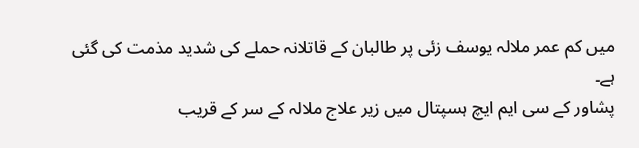میں کم عمر ملالہ یوسف زئی پر طالبان کے قاتلانہ حملے کی شدید مذمت کی گئی ہے۔
پشاور کے سی ایم ایچ ہسپتال میں زیر علاج ملالہ کے سر کے قریب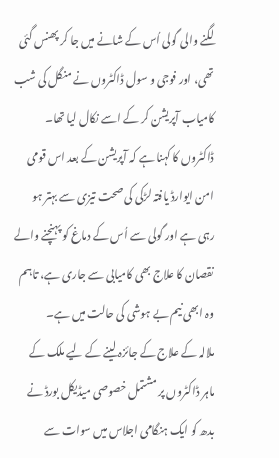لگنے والی گولی اُس کے شانے میں جا کر پھنس گئی تھی، اور فوجی و سول ڈاکٹروں نے منگل کی شب کامیاب آپریشن کر کے اسے نکال لیا تھا۔
ڈاکٹروں کا کہنا ہے کہ آپریشن کے بعد اس قومی امن ایوارڈ یافتہ لڑکی کی صحت تیزی سے بہتر ہو رہی ہے اور گولی سے اُس کے دماغ کو پہنچنے والے نقصان کا علاج بھی کامیابی سے جاری ہے، تاہم وہ ابھی نیم بے ہوشی کی حالت میں ہے۔
ملالہ کے علاج کے جائزہ لینے کے لیے ملک کے ماہر ڈاکٹروں پر مشتمل خصوصی میڈیکل بورڈ نے بدھ کو ایک ہنگامی اجلاس میں سوات سے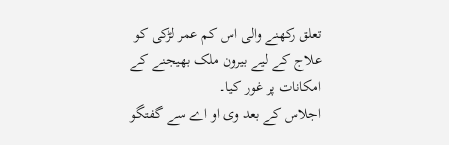تعلق رکھنے والی اس کم عمر لڑکی کو علاج کے لیے بیرون ملک بھیجنے کے امکانات پر غور کیا۔
اجلاس کے بعد وی او اے سے گفتگو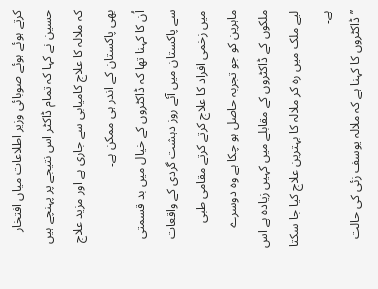کرتے ہوئے ہوئے صوبائی وزیر اطلاعات میاں افتخار حسین نے کہا کہ تمام ڈاکٹر اس نتیجے پر پہنچے ہیں کہ ملالہ کا علاج کامیابی سے جاری ہے اور مزید علاج بھی پاکستان کے اندر ہی ممکن ہے۔
اُن کا کہنا تھا کہ ڈاکٹروں کے خیال میں بد قسمتی سے پاکستان میں آئے روز دہشت گردی کے واقعات میں زخمی افراد کا علاج کرتے کرتے مقامی طبی ماہرین کو جو تجربہ حاصل ہو چکا ہے وہ دوسرے ملکوں کے ڈاکٹروں کے مقابلے میں کہیں زیادہ ہے اس لیے ملک میں رہ کر ملالہ کا بہترین علاج کیا جا سکتا ہے۔
’’ڈاکٹروں کا کہنا ہے کہ ملالہ یوسف زئی کی حالت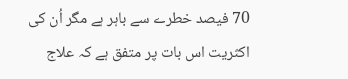70 فیصد خطرے سے باہر ہے مگر اُن کی اکثریت اس بات پر متفق ہے کہ علاج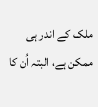ملک کے اندر ہی ممکن ہے، البتہ اُن کا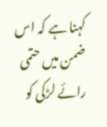کہنا ہے کہ اس ضمن میں حتمی رائے لڑکی کو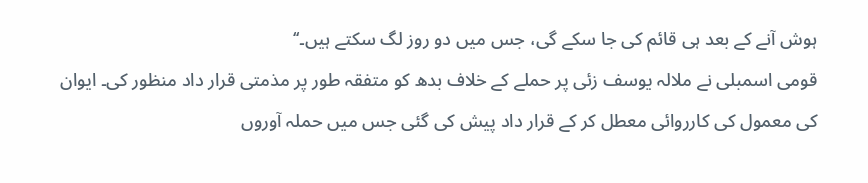ہوش آنے کے بعد ہی قائم کی جا سکے گی، جس میں دو روز لگ سکتے ہیں۔‘‘
قومی اسمبلی نے ملالہ یوسف زئی پر حملے کے خلاف بدھ کو متفقہ طور پر مذمتی قرار داد منظور کی۔ ایوان کی معمول کی کارروائی معطل کر کے قرار داد پیش کی گئی جس میں حملہ آوروں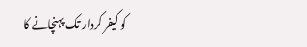کو کیفر کردار تک پہنچانے کا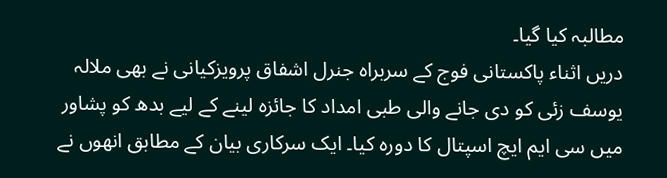مطالبہ کیا گیا۔
دریں اثناء پاکستانی فوج کے سربراہ جنرل اشفاق پرویزکیانی نے بھی ملالہ یوسف زئی کو دی جانے والی طبی امداد کا جائزہ لینے کے لیے بدھ کو پشاور میں سی ایم ایچ اسپتال کا دورہ کیا۔ ایک سرکاری بیان کے مطابق انھوں نے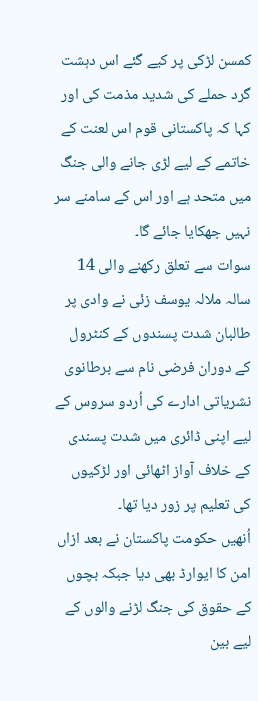کمسن لڑکی پر کیے گئے اس دہشت گرد حملے کی شدید مذمت کی اور کہا کہ پاکستانی قوم اس لعنت کے خاتمے کے لیے لڑی جانے والی جنگ میں متحد ہے اور اس کے سامنے سر نہیں جھکایا جائے گا۔
سوات سے تعلق رکھنے والی 14 سالہ ملالہ یوسف زئی نے وادی پر طالبان شدت پسندوں کے کنٹرول کے دوران فرضی نام سے برطانوی نشریاتی ادارے کی اُردو سروس کے لیے اپنی ڈائری میں شدت پسندی کے خلاف آواز اٹھائی اور لڑکیوں کی تعلیم پر زور دیا تھا۔
اُنھیں حکومت پاکستان نے بعد ازاں امن کا ایوارڈ بھی دیا جبکہ بچوں کے حقوق کی جنگ لڑنے والوں کے لیے بین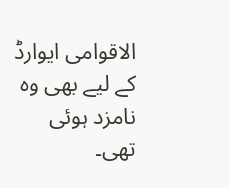الاقوامی ایوارڈ کے لیے بھی وہ نامزد ہوئی تھی۔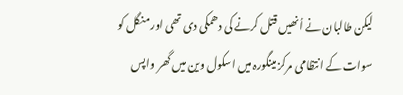لیکن طالبان نے اُنھیں قتل کرنے کی دھمکی دی تھی اور منگل کو سوات کے انتظامی مرکز مینگورہ میں اسکول وین میں گھر واپس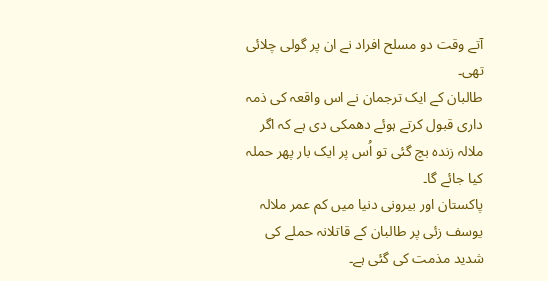آتے وقت دو مسلح افراد نے ان پر گولی چلائی تھی۔
طالبان کے ایک ترجمان نے اس واقعہ کی ذمہ داری قبول کرتے ہوئے دھمکی دی ہے کہ اگر ملالہ زندہ بچ گئی تو اُس پر ایک بار پھر حملہ کیا جائے گا۔
پاکستان اور بیرونی دنیا میں کم عمر ملالہ یوسف زئی پر طالبان کے قاتلانہ حملے کی شدید مذمت کی گئی ہے۔